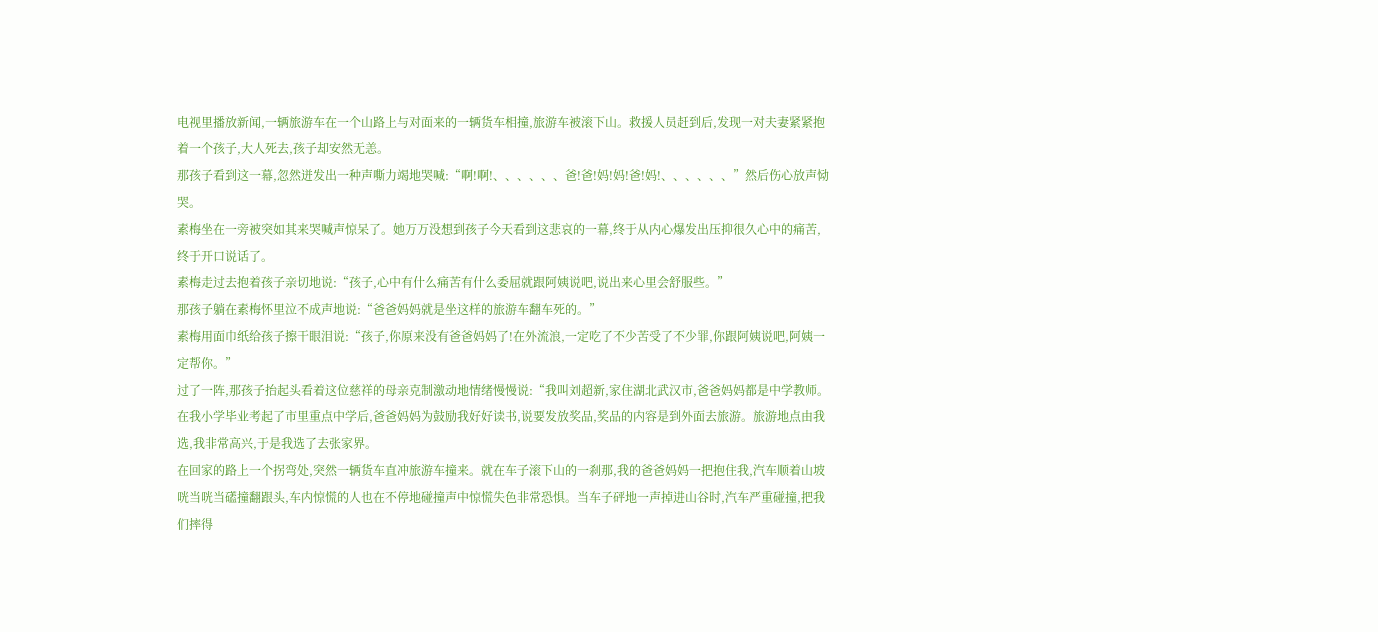电视里播放新闻,一辆旅游车在一个山路上与对面来的一辆货车相撞,旅游车被滚下山。救援人员赶到后,发现一对夫妻紧紧抱着一个孩子,大人死去,孩子却安然无恙。
那孩子看到这一幕,忽然迸发出一种声嘶力竭地哭喊:“啊!啊!、、、、、、爸!爸!妈!妈!爸!妈!、、、、、、”然后伤心放声恸哭。
素梅坐在一旁被突如其来哭喊声惊呆了。她万万没想到孩子今天看到这悲哀的一幕,终于从内心爆发出压抑很久心中的痛苦,终于开口说话了。
素梅走过去抱着孩子亲切地说:“孩子,心中有什么痛苦有什么委屈就跟阿姨说吧,说出来心里会舒服些。”
那孩子躺在素梅怀里泣不成声地说:“爸爸妈妈就是坐这样的旅游车翻车死的。”
素梅用面巾纸给孩子擦干眼泪说:“孩子,你原来没有爸爸妈妈了!在外流浪,一定吃了不少苦受了不少罪,你跟阿姨说吧,阿姨一定帮你。”
过了一阵,那孩子抬起头看着这位慈祥的母亲克制激动地情绪慢慢说:“我叫刘超新,家住湖北武汉市,爸爸妈妈都是中学教师。在我小学毕业考起了市里重点中学后,爸爸妈妈为鼓励我好好读书,说要发放奖品,奖品的内容是到外面去旅游。旅游地点由我选,我非常高兴,于是我选了去张家界。
在回家的路上一个拐弯处,突然一辆货车直冲旅游车撞来。就在车子滚下山的一刹那,我的爸爸妈妈一把抱住我,汽车顺着山坡咣当咣当礚撞翻跟头,车内惊慌的人也在不停地碰撞声中惊慌失色非常恐惧。当车子砰地一声掉进山谷时,汽车严重碰撞,把我们摔得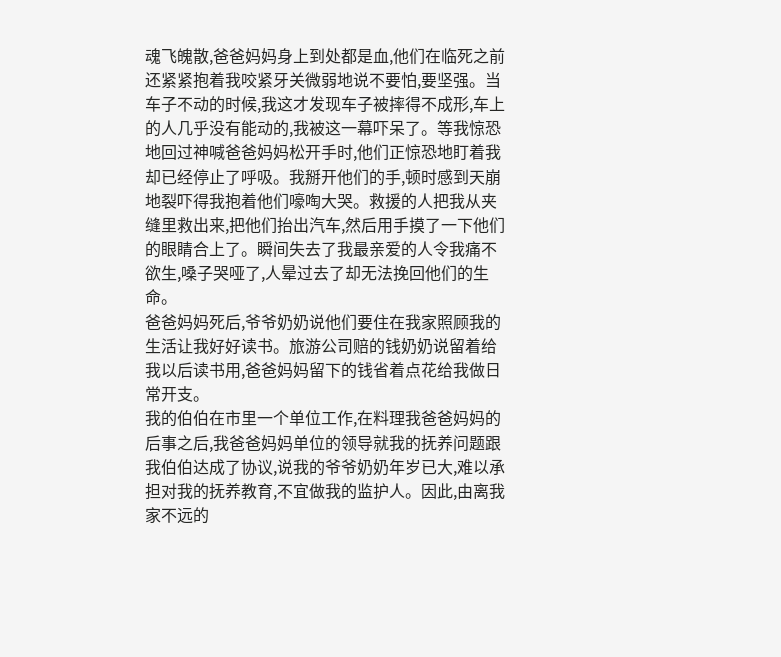魂飞魄散,爸爸妈妈身上到处都是血,他们在临死之前还紧紧抱着我咬紧牙关微弱地说不要怕,要坚强。当车子不动的时候,我这才发现车子被摔得不成形,车上的人几乎没有能动的,我被这一幕吓呆了。等我惊恐地回过神喊爸爸妈妈松开手时,他们正惊恐地盯着我却已经停止了呼吸。我掰开他们的手,顿时感到天崩地裂吓得我抱着他们嚎啕大哭。救援的人把我从夹缝里救出来,把他们抬出汽车,然后用手摸了一下他们的眼睛合上了。瞬间失去了我最亲爱的人令我痛不欲生,嗓子哭哑了,人晕过去了却无法挽回他们的生命。
爸爸妈妈死后,爷爷奶奶说他们要住在我家照顾我的生活让我好好读书。旅游公司赔的钱奶奶说留着给我以后读书用,爸爸妈妈留下的钱省着点花给我做日常开支。
我的伯伯在市里一个单位工作,在料理我爸爸妈妈的后事之后,我爸爸妈妈单位的领导就我的抚养问题跟我伯伯达成了协议,说我的爷爷奶奶年岁已大,难以承担对我的抚养教育,不宜做我的监护人。因此,由离我家不远的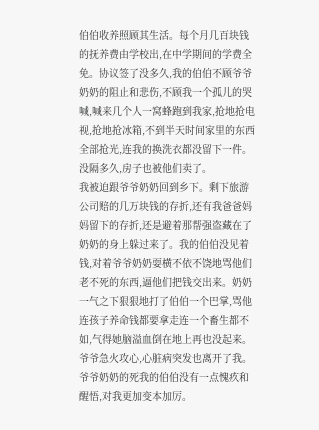伯伯收养照顾其生活。每个月几百块钱的抚养费由学校出,在中学期间的学费全免。协议签了没多久,我的伯伯不顾爷爷奶奶的阻止和悲伤,不顾我一个孤儿的哭喊,喊来几个人一窝蜂跑到我家,抢地抢电视,抢地抢冰箱,不到半天时间家里的东西全部抢光,连我的换洗衣都没留下一件。没隔多久,房子也被他们卖了。
我被迫跟爷爷奶奶回到乡下。剩下旅游公司赔的几万块钱的存折,还有我爸爸妈妈留下的存折,还是避着那帮强盗藏在了奶奶的身上躲过来了。我的伯伯没见着钱,对着爷爷奶奶耍横不依不饶地骂他们老不死的东西,逼他们把钱交出来。奶奶一气之下狠狠地打了伯伯一个巴掌,骂他连孩子养命钱都要拿走连一个畜生都不如,气得她脑溢血倒在地上再也没起来。爷爷急火攻心,心脏病突发也离开了我。
爷爷奶奶的死我的伯伯没有一点愧疚和醒悟,对我更加变本加厉。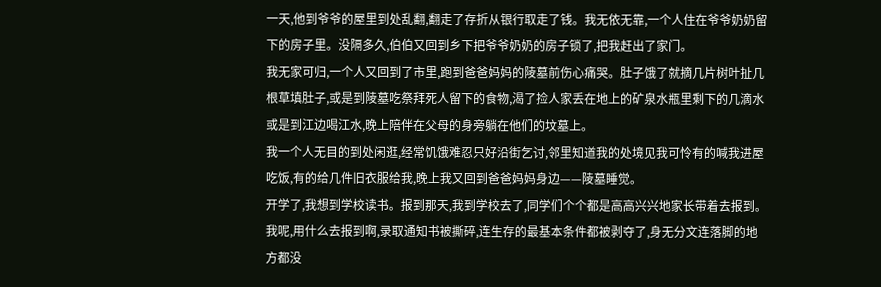一天,他到爷爷的屋里到处乱翻,翻走了存折从银行取走了钱。我无依无靠,一个人住在爷爷奶奶留下的房子里。没隔多久,伯伯又回到乡下把爷爷奶奶的房子锁了,把我赶出了家门。
我无家可归,一个人又回到了市里,跑到爸爸妈妈的陵墓前伤心痛哭。肚子饿了就摘几片树叶扯几根草填肚子,或是到陵墓吃祭拜死人留下的食物,渴了捡人家丢在地上的矿泉水瓶里剩下的几滴水或是到江边喝江水,晚上陪伴在父母的身旁躺在他们的坟墓上。
我一个人无目的到处闲逛,经常饥饿难忍只好沿街乞讨,邻里知道我的处境见我可怜有的喊我进屋吃饭,有的给几件旧衣服给我,晚上我又回到爸爸妈妈身边——陵墓睡觉。
开学了,我想到学校读书。报到那天,我到学校去了,同学们个个都是高高兴兴地家长带着去报到。我呢,用什么去报到啊,录取通知书被撕碎,连生存的最基本条件都被剥夺了,身无分文连落脚的地方都没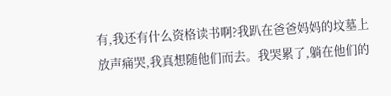有,我还有什么资格读书啊?我趴在爸爸妈妈的坟墓上放声痛哭,我真想随他们而去。我哭累了,躺在他们的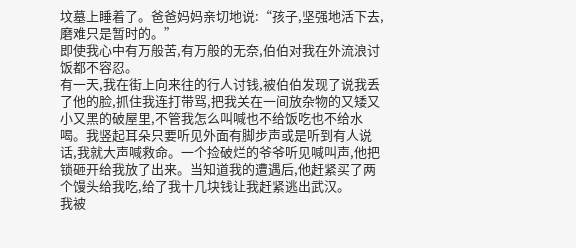坟墓上睡着了。爸爸妈妈亲切地说:“孩子,坚强地活下去,磨难只是暂时的。”
即使我心中有万般苦,有万般的无奈,伯伯对我在外流浪讨饭都不容忍。
有一天,我在街上向来往的行人讨钱,被伯伯发现了说我丢了他的脸,抓住我连打带骂,把我关在一间放杂物的又矮又小又黑的破屋里,不管我怎么叫喊也不给饭吃也不给水喝。我竖起耳朵只要听见外面有脚步声或是听到有人说话,我就大声喊救命。一个捡破烂的爷爷听见喊叫声,他把锁砸开给我放了出来。当知道我的遭遇后,他赶紧买了两个馒头给我吃,给了我十几块钱让我赶紧逃出武汉。
我被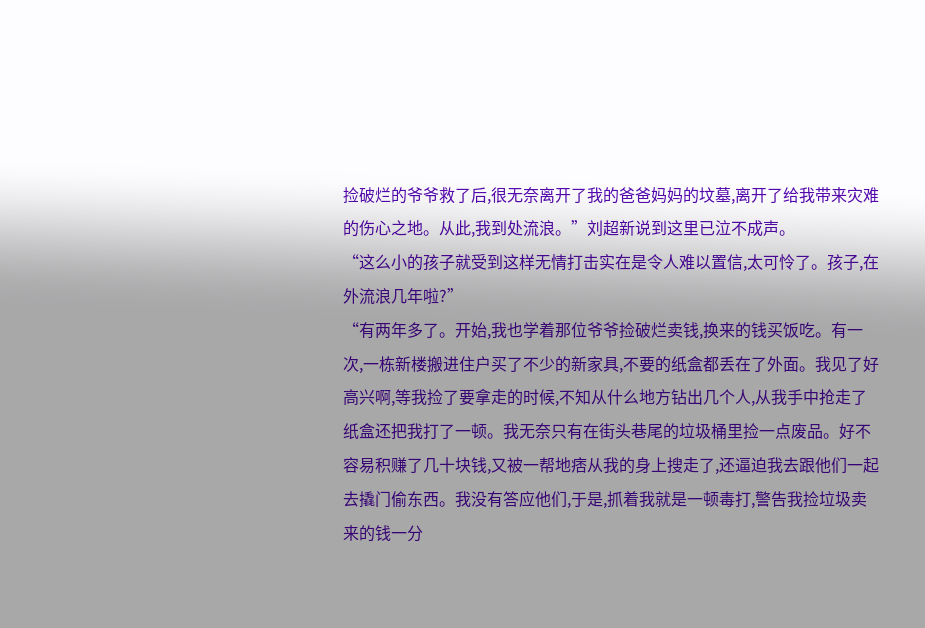捡破烂的爷爷救了后,很无奈离开了我的爸爸妈妈的坟墓,离开了给我带来灾难的伤心之地。从此,我到处流浪。”刘超新说到这里已泣不成声。
“这么小的孩子就受到这样无情打击实在是令人难以置信,太可怜了。孩子,在外流浪几年啦?”
“有两年多了。开始,我也学着那位爷爷捡破烂卖钱,换来的钱买饭吃。有一次,一栋新楼搬进住户买了不少的新家具,不要的纸盒都丢在了外面。我见了好高兴啊,等我捡了要拿走的时候,不知从什么地方钻出几个人,从我手中抢走了纸盒还把我打了一顿。我无奈只有在街头巷尾的垃圾桶里捡一点废品。好不容易积赚了几十块钱,又被一帮地痞从我的身上搜走了,还逼迫我去跟他们一起去撬门偷东西。我没有答应他们,于是,抓着我就是一顿毒打,警告我捡垃圾卖来的钱一分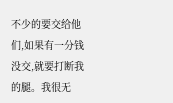不少的要交给他们,如果有一分钱没交,就要打断我的腿。我很无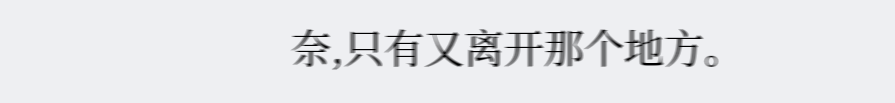奈,只有又离开那个地方。